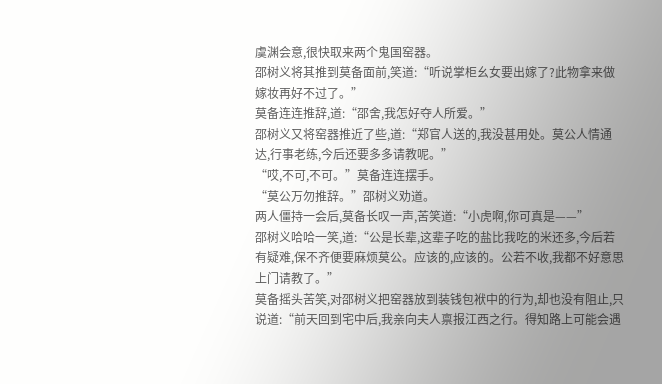虞渊会意,很快取来两个鬼国窑器。
邵树义将其推到莫备面前,笑道:“听说掌柜幺女要出嫁了?此物拿来做嫁妆再好不过了。”
莫备连连推辞,道:“邵舍,我怎好夺人所爱。”
邵树义又将窑器推近了些,道:“郑官人送的,我没甚用处。莫公人情通达,行事老练,今后还要多多请教呢。”
“哎,不可,不可。”莫备连连摆手。
“莫公万勿推辞。”邵树义劝道。
两人僵持一会后,莫备长叹一声,苦笑道:“小虎啊,你可真是——”
邵树义哈哈一笑,道:“公是长辈,这辈子吃的盐比我吃的米还多,今后若有疑难,保不齐便要麻烦莫公。应该的,应该的。公若不收,我都不好意思上门请教了。”
莫备摇头苦笑,对邵树义把窑器放到装钱包袱中的行为,却也没有阻止,只说道:“前天回到宅中后,我亲向夫人禀报江西之行。得知路上可能会遇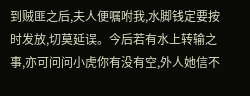到贼匪之后,夫人便嘱咐我,水脚钱定要按时发放,切莫延误。今后若有水上转输之事,亦可问问小虎你有没有空,外人她信不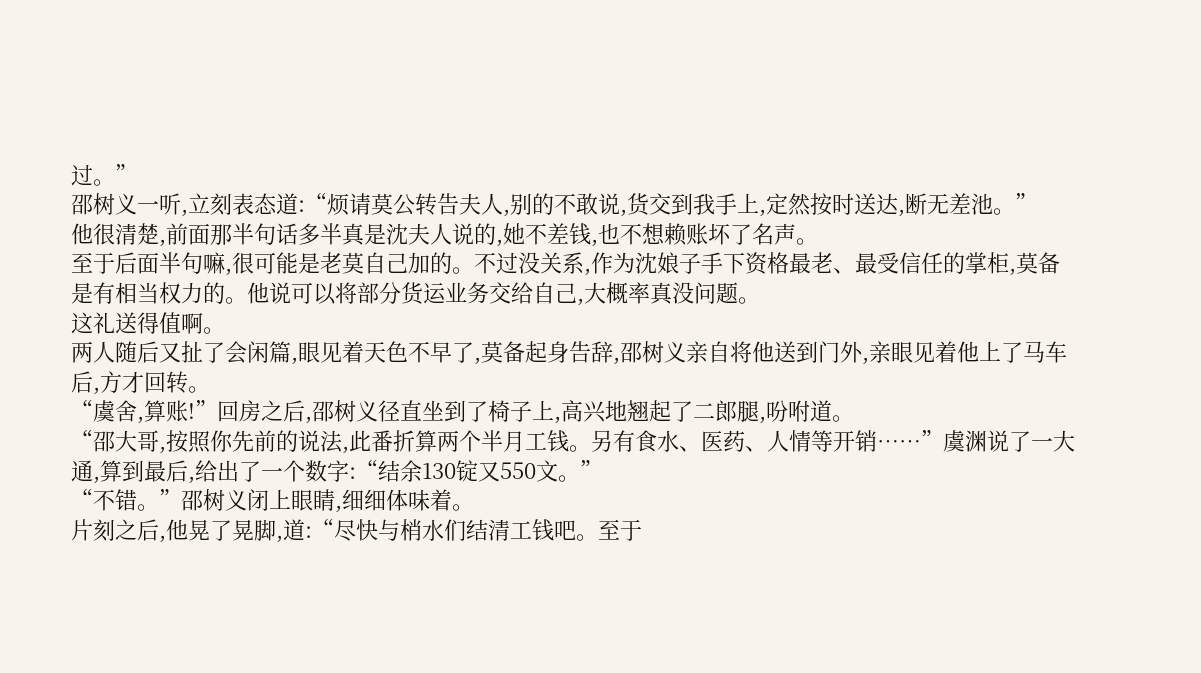过。”
邵树义一听,立刻表态道:“烦请莫公转告夫人,别的不敢说,货交到我手上,定然按时送达,断无差池。”
他很清楚,前面那半句话多半真是沈夫人说的,她不差钱,也不想赖账坏了名声。
至于后面半句嘛,很可能是老莫自己加的。不过没关系,作为沈娘子手下资格最老、最受信任的掌柜,莫备是有相当权力的。他说可以将部分货运业务交给自己,大概率真没问题。
这礼送得值啊。
两人随后又扯了会闲篇,眼见着天色不早了,莫备起身告辞,邵树义亲自将他送到门外,亲眼见着他上了马车后,方才回转。
“虞舍,算账!”回房之后,邵树义径直坐到了椅子上,高兴地翘起了二郎腿,吩咐道。
“邵大哥,按照你先前的说法,此番折算两个半月工钱。另有食水、医药、人情等开销……”虞渊说了一大通,算到最后,给出了一个数字:“结余130锭又550文。”
“不错。”邵树义闭上眼睛,细细体味着。
片刻之后,他晃了晃脚,道:“尽快与梢水们结清工钱吧。至于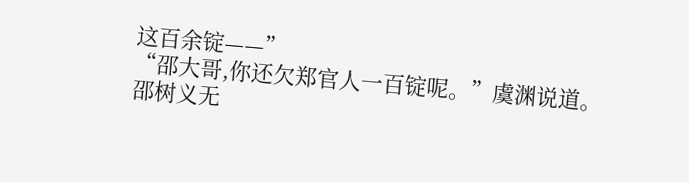这百余锭——”
“邵大哥,你还欠郑官人一百锭呢。”虞渊说道。
邵树义无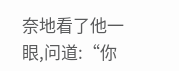奈地看了他一眼,问道:“你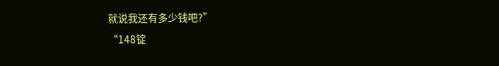就说我还有多少钱吧?”
“148锭